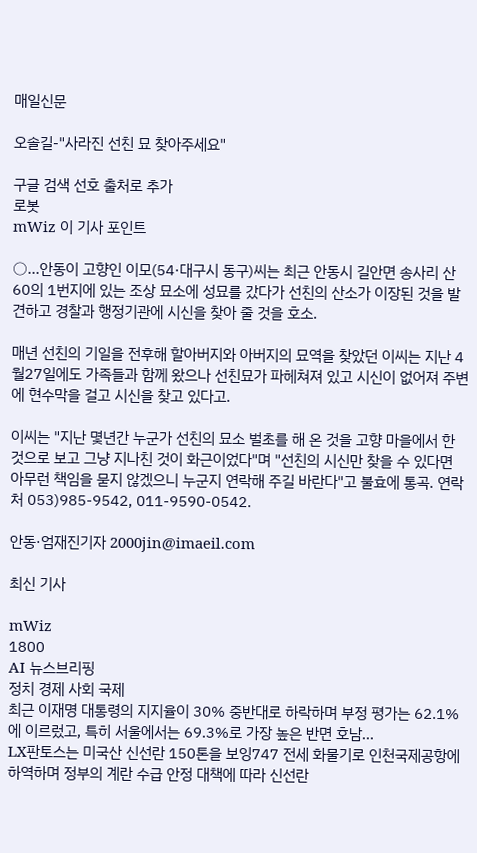매일신문

오솔길-"사라진 선친 묘 찾아주세요"

구글 검색 선호 출처로 추가
로봇
mWiz 이 기사 포인트

○...안동이 고향인 이모(54·대구시 동구)씨는 최근 안동시 길안면 송사리 산 60의 1번지에 있는 조상 묘소에 성묘를 갔다가 선친의 산소가 이장된 것을 발견하고 경찰과 행정기관에 시신을 찾아 줄 것을 호소.

매년 선친의 기일을 전후해 할아버지와 아버지의 묘역을 찾았던 이씨는 지난 4월27일에도 가족들과 함께 왔으나 선친묘가 파헤쳐져 있고 시신이 없어져 주변에 현수막을 걸고 시신을 찾고 있다고.

이씨는 "지난 몇년간 누군가 선친의 묘소 벌초를 해 온 것을 고향 마을에서 한 것으로 보고 그냥 지나친 것이 화근이었다"며 "선친의 시신만 찾을 수 있다면 아무런 책임을 묻지 않겠으니 누군지 연락해 주길 바란다"고 불효에 통곡. 연락처 053)985-9542, 011-9590-0542.

안동·엄재진기자 2000jin@imaeil.com

최신 기사

mWiz
1800
AI 뉴스브리핑
정치 경제 사회 국제
최근 이재명 대통령의 지지율이 30% 중반대로 하락하며 부정 평가는 62.1%에 이르렀고, 특히 서울에서는 69.3%로 가장 높은 반면 호남...
LX판토스는 미국산 신선란 150톤을 보잉747 전세 화물기로 인천국제공항에 하역하며 정부의 계란 수급 안정 대책에 따라 신선란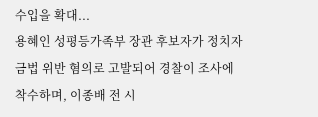수입을 확대...
용혜인 성평등가족부 장관 후보자가 정치자금법 위반 혐의로 고발되어 경찰이 조사에 착수하며, 이종배 전 시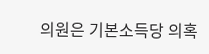의원은 기본소득당 의혹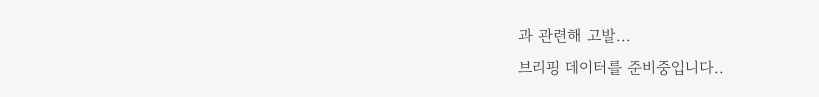과 관련해 고발...
브리핑 데이터를 준비중입니다..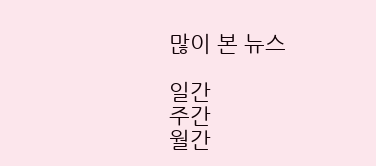많이 본 뉴스

일간
주간
월간